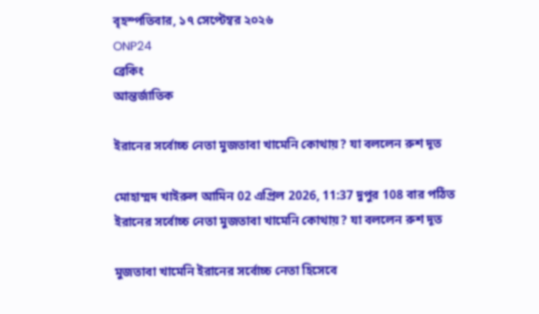বৃহস্পতিবার, ১৭ সেপ্টেম্বর ২০২৬
ONP24
ব্রেকিং
আন্তর্জাতিক

ইরানের সর্বোচ্চ নেতা মুজতাবা খামেনি কোথায়? যা বললেন রুশ দূত

মোহাম্মদ খাইরুল আমিন 02 এপ্রিল 2026, 11:37 দুপুর 108 বার পঠিত
ইরানের সর্বোচ্চ নেতা মুজতাবা খামেনি কোথায়? যা বললেন রুশ দূত

মুজতাবা খামেনি ইরানের সর্বোচ্চ নেতা হিসেবে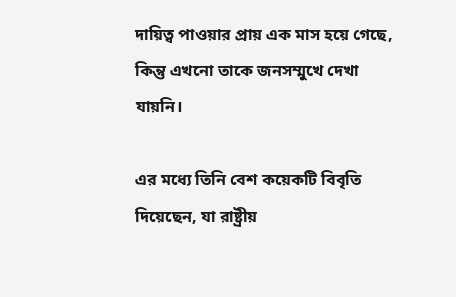দায়িত্ব পাওয়ার প্রায় এক মাস হয়ে গেছে, কিন্তু এখনো তাকে জনসম্মুখে দেখা যায়নি।

এর মধ্যে তিনি বেশ কয়েকটি বিবৃতি দিয়েছেন, যা রাষ্ট্রীয়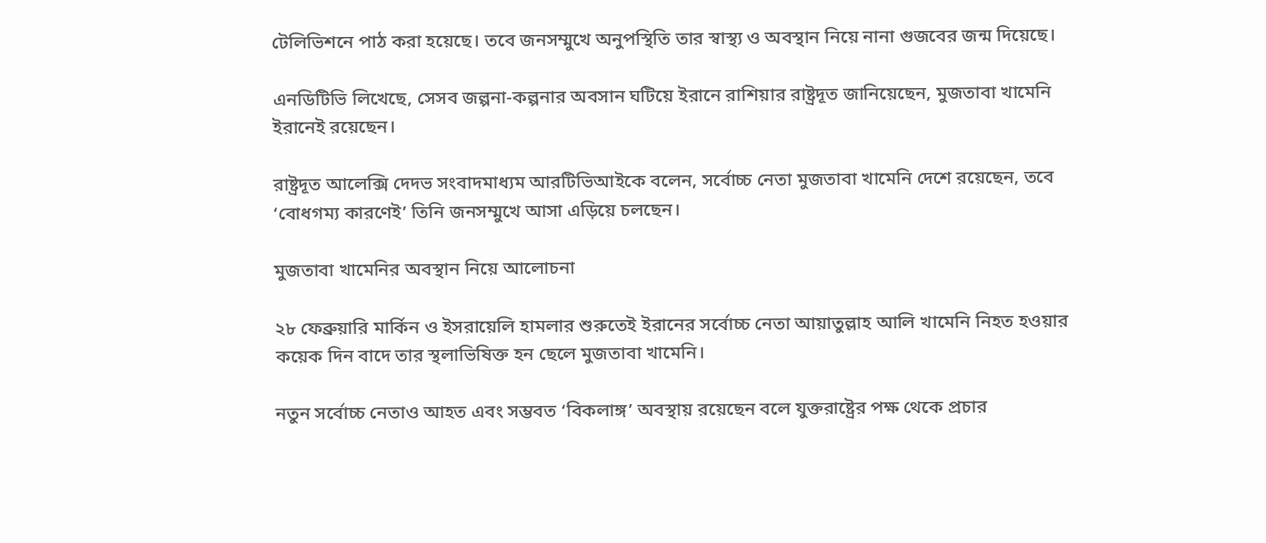টেলিভিশনে পাঠ করা হয়েছে। তবে জনসম্মুখে অনুপস্থিতি তার স্বাস্থ্য ও অবস্থান নিয়ে নানা গুজবের জন্ম দিয়েছে।

এনডিটিভি লিখেছে, সেসব জল্পনা-কল্পনার অবসান ঘটিয়ে ইরানে রাশিয়ার রাষ্ট্রদূত জানিয়েছেন, মুজতাবা খামেনি ইরানেই রয়েছেন।

রাষ্ট্রদূত আলেক্সি দেদভ সংবাদমাধ্যম আরটিভিআইকে বলেন, সর্বোচ্চ নেতা মুজতাবা খামেনি দেশে রয়েছেন, তবে ‘বোধগম্য কারণেই’ তিনি জনসম্মুখে আসা এড়িয়ে চলছেন।

মুজতাবা খামেনির অবস্থান নিয়ে আলোচনা

২৮ ফেব্রুয়ারি মার্কিন ও ইসরায়েলি হামলার শুরুতেই ইরানের সর্বোচ্চ নেতা আয়াতুল্লাহ আলি খামেনি নিহত হওয়ার কয়েক দিন বাদে তার স্থলাভিষিক্ত হন ছেলে মুজতাবা খামেনি।

নতুন সর্বোচ্চ নেতাও আহত এবং সম্ভবত ‘বিকলাঙ্গ’ অবস্থায় রয়েছেন বলে যুক্তরাষ্ট্রের পক্ষ থেকে প্রচার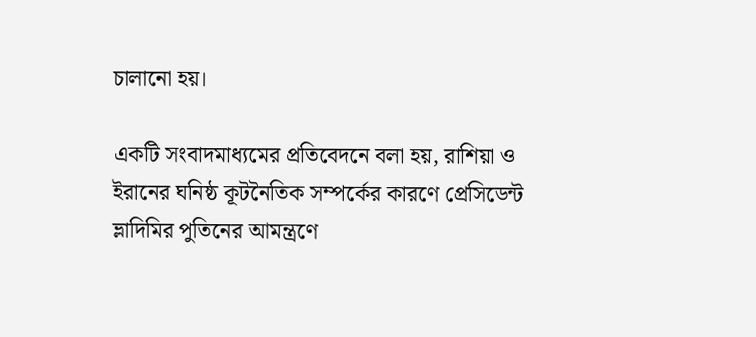চালানো হয়।

একটি সংবাদমাধ্যমের প্রতিবেদনে বলা হয়, রাশিয়া ও ইরানের ঘনিষ্ঠ কূটনৈতিক সম্পর্কের কারণে প্রেসিডেন্ট ভ্লাদিমির পুতিনের আমন্ত্রণে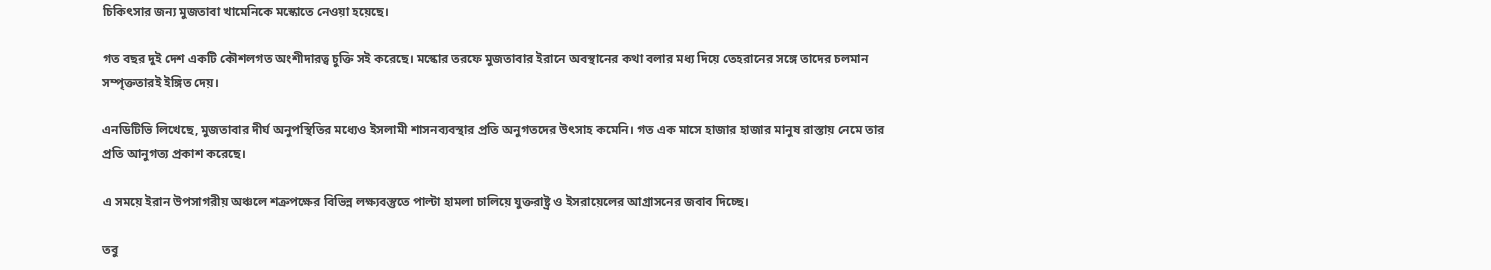চিকিৎসার জন্য মুজতাবা খামেনিকে মস্কোতে নেওয়া হয়েছে।

গত বছর দুই দেশ একটি কৌশলগত অংশীদারত্ব চুক্তি সই করেছে। মস্কোর তরফে মুজতাবার ইরানে অবস্থানের কথা বলার মধ্য দিয়ে তেহরানের সঙ্গে তাদের চলমান সম্পৃক্ততারই ইঙ্গিত দেয়।

এনডিটিভি লিখেছে, মুজতাবার দীর্ঘ অনুপস্থিতির মধ্যেও ইসলামী শাসনব্যবস্থার প্রতি অনুগতদের উৎসাহ কমেনি। গত এক মাসে হাজার হাজার মানুষ রাস্তায় নেমে তার প্রতি আনুগত্য প্রকাশ করেছে।

এ সময়ে ইরান উপসাগরীয় অঞ্চলে শত্রুপক্ষের বিভিন্ন লক্ষ্যবস্তুতে পাল্টা হামলা চালিয়ে যুক্তরাষ্ট্র ও ইসরায়েলের আগ্রাসনের জবাব দিচ্ছে।

তবু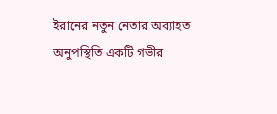ইরানের নতুন নেতার অব্যাহত অনুপস্থিতি একটি গভীর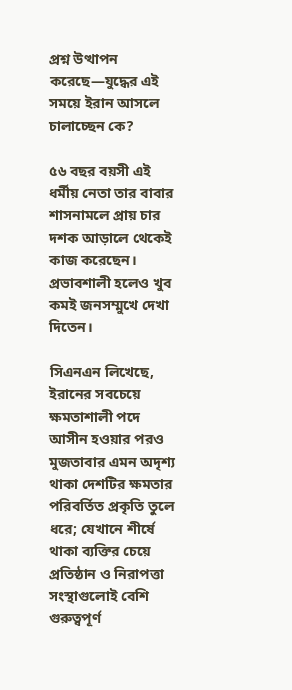প্রশ্ন উত্থাপন করেছে—যুদ্ধের এই সময়ে ইরান আসলে চালাচ্ছেন কে?

৫৬ বছর বয়সী এই ধর্মীয় নেতা তার বাবার শাসনামলে প্রায় চার দশক আড়ালে থেকেই কাজ করেছেন। প্রভাবশালী হলেও খুব কমই জনসম্মুখে দেখা দিতেন।

সিএনএন লিখেছে, ইরানের সবচেয়ে ক্ষমতাশালী পদে আসীন হওয়ার পরও মুজতাবার এমন অদৃশ্য থাকা দেশটির ক্ষমতার পরিবর্তিত প্রকৃতি তুলে ধরে; যেখানে শীর্ষে থাকা ব্যক্তির চেয়ে প্রতিষ্ঠান ও নিরাপত্তা সংস্থাগুলোই বেশি গুরুত্বপূর্ণ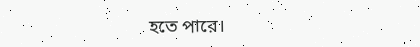হতে পারে।